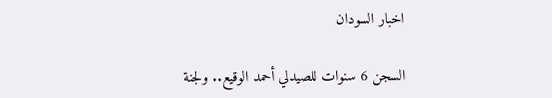اخبار السودان

السجن 6 سنوات للصيدلي أحمد الوقيع.. ولجنة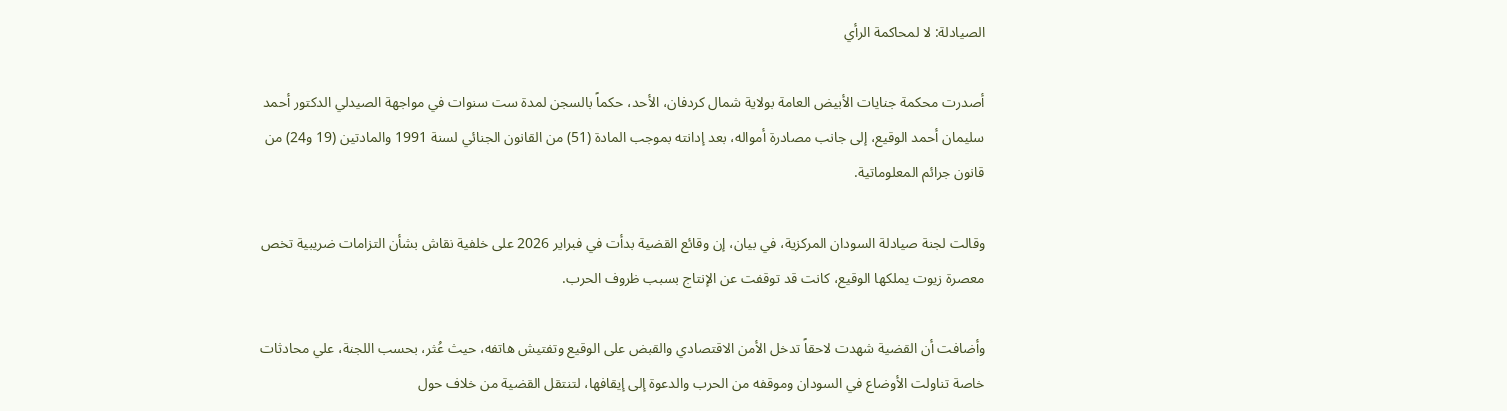الصيادلة: لا لمحاكمة الرأي

أصدرت محكمة جنايات الأبيض العامة بولاية شمال كردفان، الأحد، حكماً بالسجن لمدة ست سنوات في مواجهة الصيدلي الدكتور أحمد سليمان أحمد الوقيع، إلى جانب مصادرة أمواله، بعد إدانته بموجب المادة (51) من القانون الجنائي لسنة 1991 والمادتين (19 و24) من قانون جرائم المعلوماتية.

وقالت لجنة صيادلة السودان المركزية، في بيان، إن وقائع القضية بدأت في فبراير 2026 على خلفية نقاش بشأن التزامات ضريبية تخص معصرة زيوت يملكها الوقيع، كانت قد توقفت عن الإنتاج بسبب ظروف الحرب.

وأضافت أن القضية شهدت لاحقاً تدخل الأمن الاقتصادي والقبض على الوقيع وتفتيش هاتفه، حيث عُثر، بحسب اللجنة، علي محادثات خاصة تناولت الأوضاع في السودان وموقفه من الحرب والدعوة إلى إيقافها، لتنتقل القضية من خلاف حول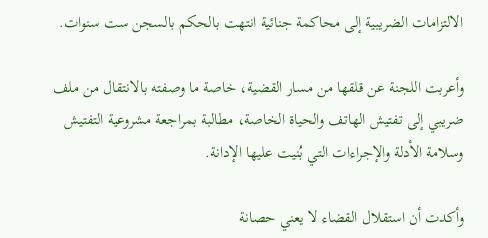الالتزامات الضريبية إلى محاكمة جنائية انتهت بالحكم بالسجن ست سنوات.

وأعربت اللجنة عن قلقها من مسار القضية، خاصة ما وصفته بالانتقال من ملف ضريبي إلى تفتيش الهاتف والحياة الخاصة، مطالبة بمراجعة مشروعية التفتيش وسلامة الأدلة والإجراءات التي بُنيت عليها الإدانة.

وأكدت أن استقلال القضاء لا يعني حصانة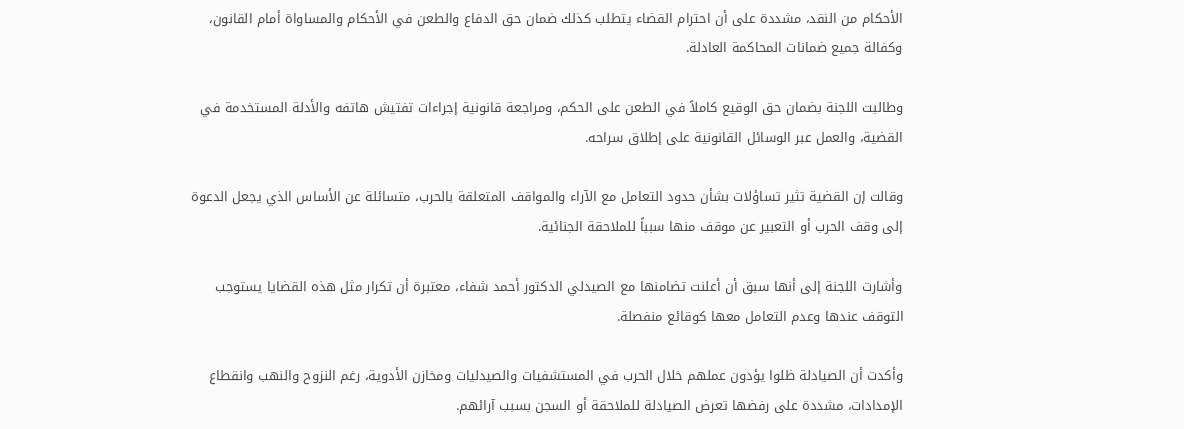الأحكام من النقد، مشددة على أن احترام القضاء يتطلب كذلك ضمان حق الدفاع والطعن في الأحكام والمساواة أمام القانون، وكفالة جميع ضمانات المحاكمة العادلة.

وطالبت اللجنة بضمان حق الوقيع كاملاً في الطعن على الحكم، ومراجعة قانونية إجراءات تفتيش هاتفه والأدلة المستخدمة في القضية، والعمل عبر الوسائل القانونية على إطلاق سراحه.

وقالت إن القضية تثير تساؤلات بشأن حدود التعامل مع الآراء والمواقف المتعلقة بالحرب، متسائلة عن الأساس الذي يجعل الدعوة إلى وقف الحرب أو التعبير عن موقف منها سبباً للملاحقة الجنائية.

وأشارت اللجنة إلى أنها سبق أن أعلنت تضامنها مع الصيدلي الدكتور أحمد شفاء، معتبرة أن تكرار مثل هذه القضايا يستوجب التوقف عندها وعدم التعامل معها كوقائع منفصلة.

وأكدت أن الصيادلة ظلوا يؤدون عملهم خلال الحرب في المستشفيات والصيدليات ومخازن الأدوية، رغم النزوح والنهب وانقطاع الإمدادات، مشددة على رفضها تعرض الصيادلة للملاحقة أو السجن بسبب آرائهم.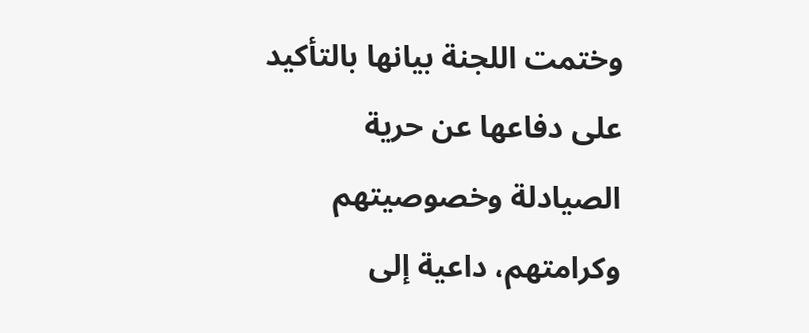وختمت اللجنة بيانها بالتأكيد على دفاعها عن حرية الصيادلة وخصوصيتهم وكرامتهم، داعية إلى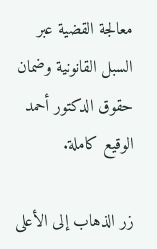معالجة القضية عبر السبل القانونية وضمان حقوق الدكتور أحمد الوقيع كاملة.

زر الذهاب إلى الأعلى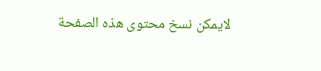لايمكن نسخ محتوى هذه الصفحة